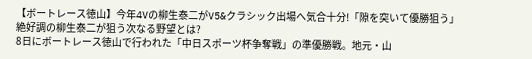【ボートレース徳山】今年4Vの柳生泰二がV5&クラシック出場へ気合十分!「隙を突いて優勝狙う」
絶好調の柳生泰二が狙う次なる野望とは?
8日にボートレース徳山で行われた「中日スポーツ杯争奪戦」の準優勝戦。地元・山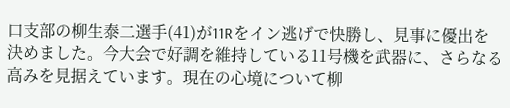口支部の柳生泰二選手(41)が11Rをイン逃げで快勝し、見事に優出を決めました。今大会で好調を維持している11号機を武器に、さらなる高みを見据えています。現在の心境について柳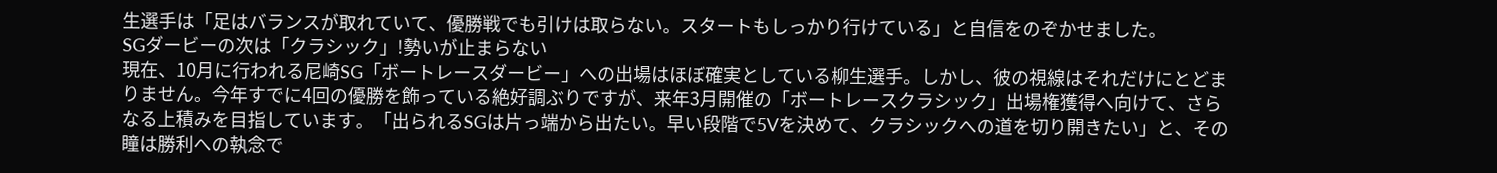生選手は「足はバランスが取れていて、優勝戦でも引けは取らない。スタートもしっかり行けている」と自信をのぞかせました。
SGダービーの次は「クラシック」!勢いが止まらない
現在、10月に行われる尼崎SG「ボートレースダービー」への出場はほぼ確実としている柳生選手。しかし、彼の視線はそれだけにとどまりません。今年すでに4回の優勝を飾っている絶好調ぶりですが、来年3月開催の「ボートレースクラシック」出場権獲得へ向けて、さらなる上積みを目指しています。「出られるSGは片っ端から出たい。早い段階で5Vを決めて、クラシックへの道を切り開きたい」と、その瞳は勝利への執念で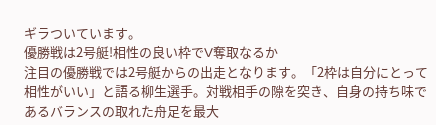ギラついています。
優勝戦は2号艇!相性の良い枠でV奪取なるか
注目の優勝戦では2号艇からの出走となります。「2枠は自分にとって相性がいい」と語る柳生選手。対戦相手の隙を突き、自身の持ち味であるバランスの取れた舟足を最大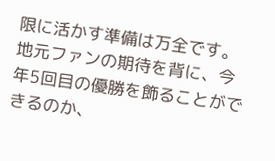限に活かす準備は万全です。地元ファンの期待を背に、今年5回目の優勝を飾ることができるのか、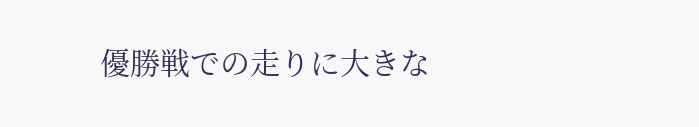優勝戦での走りに大きな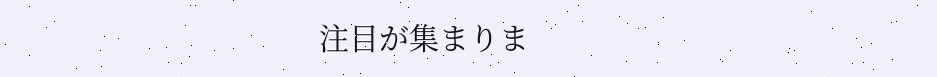注目が集まりま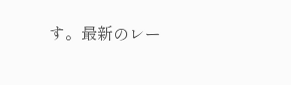す。最新のレー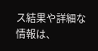ス結果や詳細な情報は、